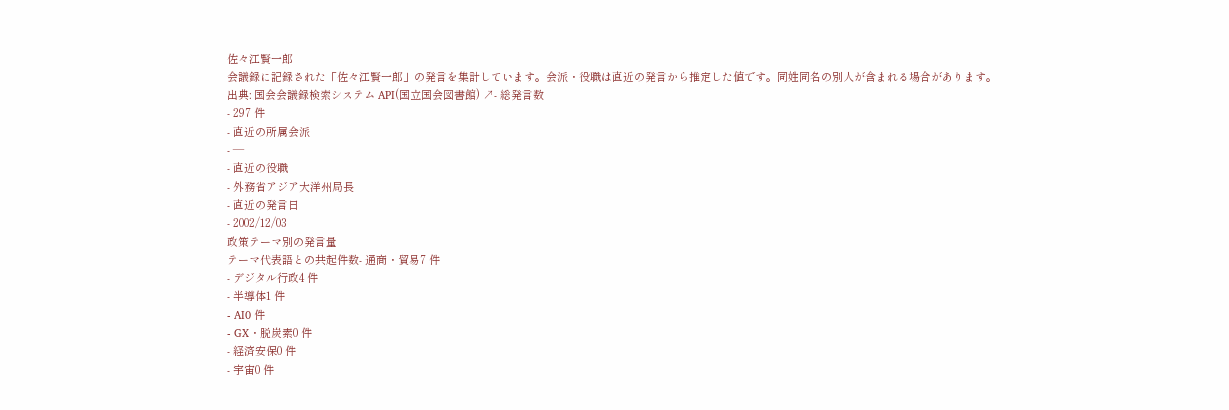佐々江賢一郎
会議録に記録された「佐々江賢一郎」の発言を集計しています。会派・役職は直近の発言から推定した値です。同姓同名の別人が含まれる場合があります。
出典: 国会会議録検索システム API(国立国会図書館) ↗- 総発言数
- 297 件
- 直近の所属会派
- —
- 直近の役職
- 外務省アジア大洋州局長
- 直近の発言日
- 2002/12/03
政策テーマ別の発言量
テーマ代表語との共起件数- 通商・貿易7 件
- デジタル行政4 件
- 半導体1 件
- AI0 件
- GX・脱炭素0 件
- 経済安保0 件
- 宇宙0 件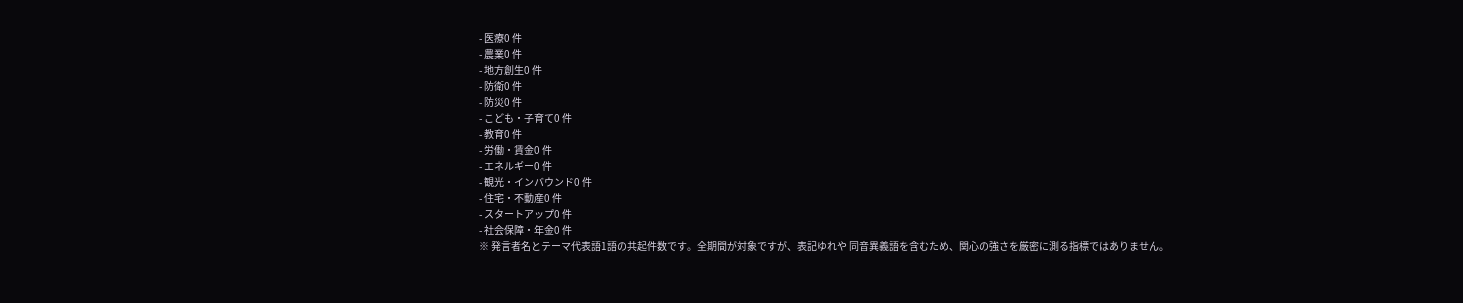- 医療0 件
- 農業0 件
- 地方創生0 件
- 防衛0 件
- 防災0 件
- こども・子育て0 件
- 教育0 件
- 労働・賃金0 件
- エネルギー0 件
- 観光・インバウンド0 件
- 住宅・不動産0 件
- スタートアップ0 件
- 社会保障・年金0 件
※ 発言者名とテーマ代表語1語の共起件数です。全期間が対象ですが、表記ゆれや 同音異義語を含むため、関心の強さを厳密に測る指標ではありません。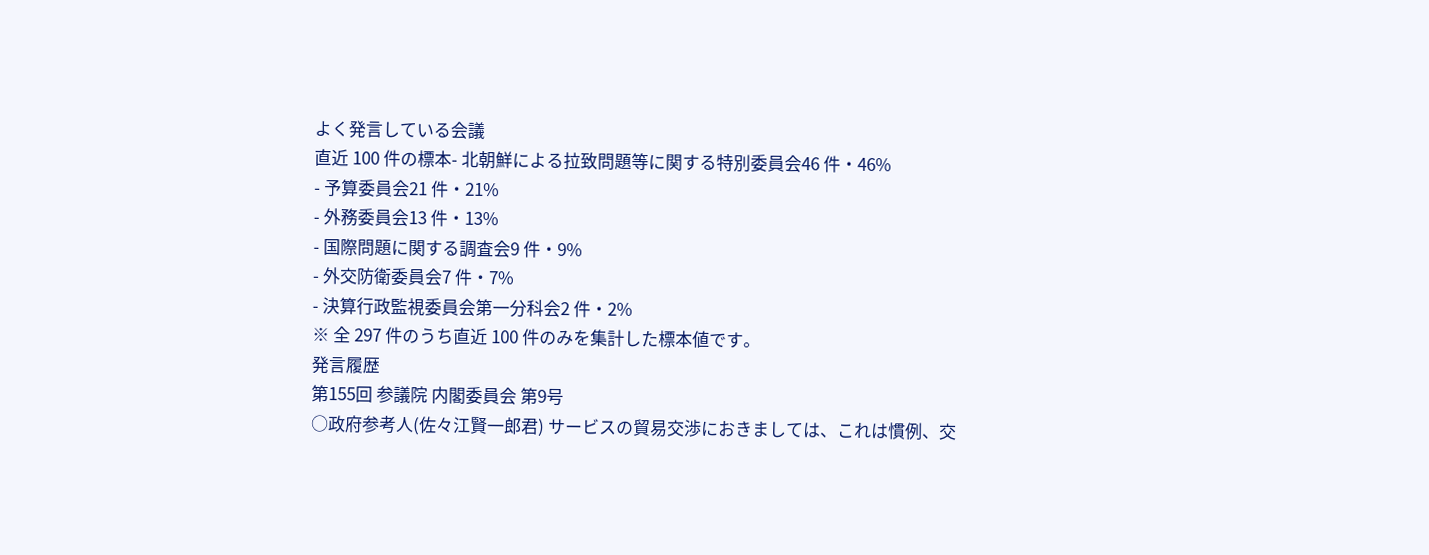よく発言している会議
直近 100 件の標本- 北朝鮮による拉致問題等に関する特別委員会46 件・46%
- 予算委員会21 件・21%
- 外務委員会13 件・13%
- 国際問題に関する調査会9 件・9%
- 外交防衛委員会7 件・7%
- 決算行政監視委員会第一分科会2 件・2%
※ 全 297 件のうち直近 100 件のみを集計した標本値です。
発言履歴
第155回 参議院 内閣委員会 第9号
○政府参考人(佐々江賢一郎君) サービスの貿易交渉におきましては、これは慣例、交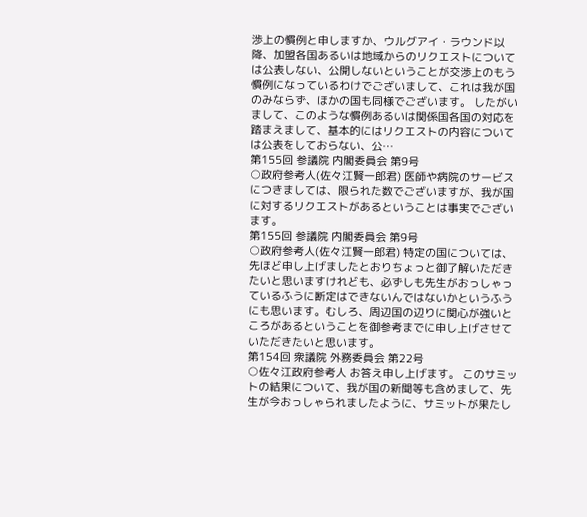渉上の慣例と申しますか、ウルグアイ・ラウンド以降、加盟各国あるいは地域からのリクエストについては公表しない、公開しないということが交渉上のもう慣例になっているわけでございまして、これは我が国のみならず、ほかの国も同様でございます。 したがいまして、このような慣例あるいは関係国各国の対応を踏まえまして、基本的にはリクエストの内容については公表をしておらない、公…
第155回 参議院 内閣委員会 第9号
○政府参考人(佐々江賢一郎君) 医師や病院のサービスにつきましては、限られた数でございますが、我が国に対するリクエストがあるということは事実でございます。
第155回 参議院 内閣委員会 第9号
○政府参考人(佐々江賢一郎君) 特定の国については、先ほど申し上げましたとおりちょっと御了解いただきたいと思いますけれども、必ずしも先生がおっしゃっているふうに断定はできないんではないかというふうにも思います。むしろ、周辺国の辺りに関心が強いところがあるということを御参考までに申し上げさせていただきたいと思います。
第154回 衆議院 外務委員会 第22号
○佐々江政府参考人 お答え申し上げます。 このサミットの結果について、我が国の新聞等も含めまして、先生が今おっしゃられましたように、サミットが果たし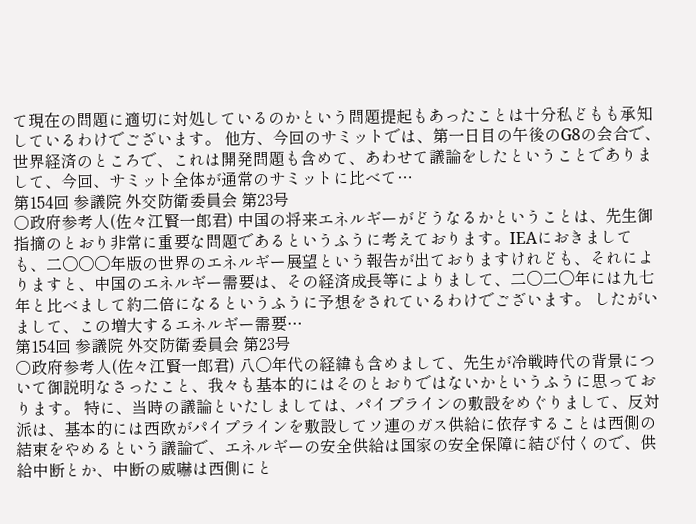て現在の問題に適切に対処しているのかという問題提起もあったことは十分私どもも承知しているわけでございます。 他方、今回のサミットでは、第一日目の午後のG8の会合で、世界経済のところで、これは開発問題も含めて、あわせて議論をしたということでありまして、今回、サミット全体が通常のサミットに比べて…
第154回 参議院 外交防衛委員会 第23号
○政府参考人(佐々江賢一郎君) 中国の将来エネルギーがどうなるかということは、先生御指摘のとおり非常に重要な問題であるというふうに考えております。IEAにおきましても、二〇〇〇年版の世界のエネルギー展望という報告が出ておりますけれども、それによりますと、中国のエネルギー需要は、その経済成長等によりまして、二〇二〇年には九七年と比べまして約二倍になるというふうに予想をされているわけでございます。 したがいまして、この増大するエネルギー需要…
第154回 参議院 外交防衛委員会 第23号
○政府参考人(佐々江賢一郎君) 八〇年代の経緯も含めまして、先生が冷戦時代の背景について御説明なさったこと、我々も基本的にはそのとおりではないかというふうに思っております。 特に、当時の議論といたしましては、パイプラインの敷設をめぐりまして、反対派は、基本的には西欧がパイプラインを敷設してソ連のガス供給に依存することは西側の結束をやめるという議論で、エネルギーの安全供給は国家の安全保障に結び付くので、供給中断とか、中断の威嚇は西側にと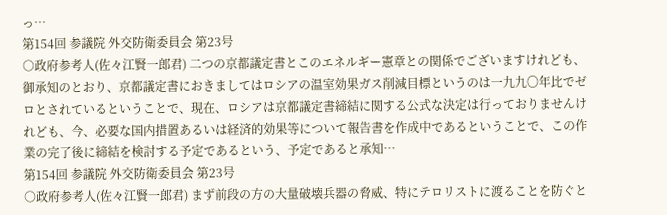っ…
第154回 参議院 外交防衛委員会 第23号
○政府参考人(佐々江賢一郎君) 二つの京都議定書とこのエネルギー憲章との関係でございますけれども、御承知のとおり、京都議定書におきましてはロシアの温室効果ガス削減目標というのは一九九〇年比でゼロとされているということで、現在、ロシアは京都議定書締結に関する公式な決定は行っておりませんけれども、今、必要な国内措置あるいは経済的効果等について報告書を作成中であるということで、この作業の完了後に締結を検討する予定であるという、予定であると承知…
第154回 参議院 外交防衛委員会 第23号
○政府参考人(佐々江賢一郎君) まず前段の方の大量破壊兵器の脅威、特にテロリストに渡ることを防ぐと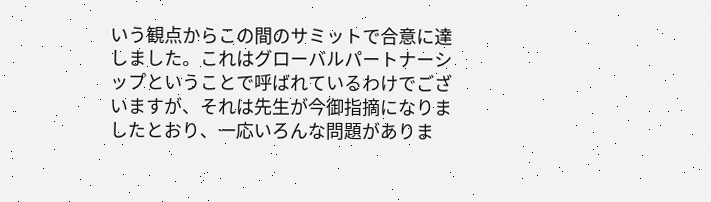いう観点からこの間のサミットで合意に達しました。これはグローバルパートナーシップということで呼ばれているわけでございますが、それは先生が今御指摘になりましたとおり、一応いろんな問題がありま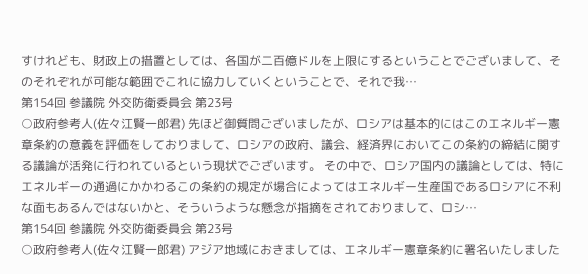すけれども、財政上の措置としては、各国が二百億ドルを上限にするということでございまして、そのそれぞれが可能な範囲でこれに協力していくということで、それで我…
第154回 参議院 外交防衛委員会 第23号
○政府参考人(佐々江賢一郎君) 先ほど御質問ございましたが、ロシアは基本的にはこのエネルギー憲章条約の意義を評価をしておりまして、ロシアの政府、議会、経済界においてこの条約の締結に関する議論が活発に行われているという現状でございます。 その中で、ロシア国内の議論としては、特にエネルギーの通過にかかわるこの条約の規定が場合によってはエネルギー生産国であるロシアに不利な面もあるんではないかと、そういうような懸念が指摘をされておりまして、ロシ…
第154回 参議院 外交防衛委員会 第23号
○政府参考人(佐々江賢一郎君) アジア地域におきましては、エネルギー憲章条約に署名いたしました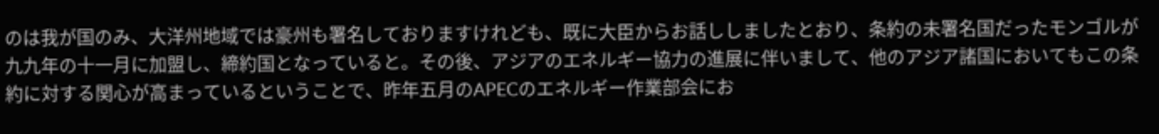のは我が国のみ、大洋州地域では豪州も署名しておりますけれども、既に大臣からお話ししましたとおり、条約の未署名国だったモンゴルが九九年の十一月に加盟し、締約国となっていると。その後、アジアのエネルギー協力の進展に伴いまして、他のアジア諸国においてもこの条約に対する関心が高まっているということで、昨年五月のAPECのエネルギー作業部会にお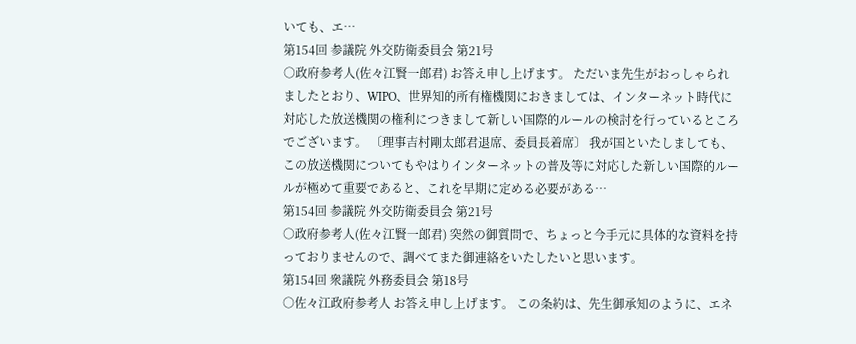いても、エ…
第154回 参議院 外交防衛委員会 第21号
○政府参考人(佐々江賢一郎君) お答え申し上げます。 ただいま先生がおっしゃられましたとおり、WIPO、世界知的所有権機関におきましては、インターネット時代に対応した放送機関の権利につきまして新しい国際的ルールの検討を行っているところでございます。 〔理事吉村剛太郎君退席、委員長着席〕 我が国といたしましても、この放送機関についてもやはりインターネットの普及等に対応した新しい国際的ルールが極めて重要であると、これを早期に定める必要がある…
第154回 参議院 外交防衛委員会 第21号
○政府参考人(佐々江賢一郎君) 突然の御質問で、ちょっと今手元に具体的な資料を持っておりませんので、調べてまた御連絡をいたしたいと思います。
第154回 衆議院 外務委員会 第18号
○佐々江政府参考人 お答え申し上げます。 この条約は、先生御承知のように、エネ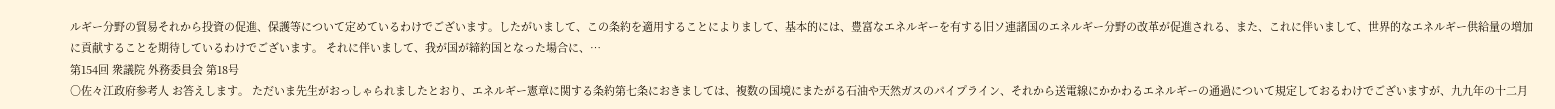ルギー分野の貿易それから投資の促進、保護等について定めているわけでございます。したがいまして、この条約を適用することによりまして、基本的には、豊富なエネルギーを有する旧ソ連諸国のエネルギー分野の改革が促進される、また、これに伴いまして、世界的なエネルギー供給量の増加に貢献することを期待しているわけでございます。 それに伴いまして、我が国が締約国となった場合に、…
第154回 衆議院 外務委員会 第18号
○佐々江政府参考人 お答えします。 ただいま先生がおっしゃられましたとおり、エネルギー憲章に関する条約第七条におきましては、複数の国境にまたがる石油や天然ガスのパイプライン、それから送電線にかかわるエネルギーの通過について規定しておるわけでございますが、九九年の十二月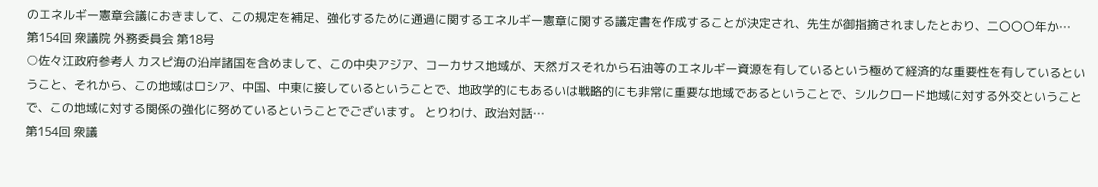のエネルギー憲章会議におきまして、この規定を補足、強化するために通過に関するエネルギー憲章に関する議定書を作成することが決定され、先生が御指摘されましたとおり、二〇〇〇年か…
第154回 衆議院 外務委員会 第18号
○佐々江政府参考人 カスピ海の沿岸諸国を含めまして、この中央アジア、コーカサス地域が、天然ガスそれから石油等のエネルギー資源を有しているという極めて経済的な重要性を有しているということ、それから、この地域はロシア、中国、中東に接しているということで、地政学的にもあるいは戦略的にも非常に重要な地域であるということで、シルクロード地域に対する外交ということで、この地域に対する関係の強化に努めているということでございます。 とりわけ、政治対話…
第154回 衆議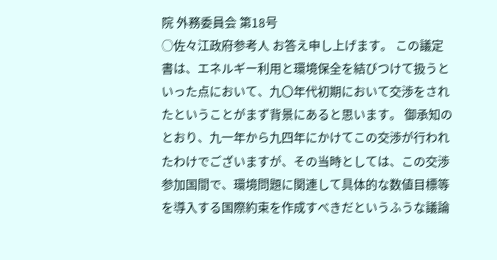院 外務委員会 第18号
○佐々江政府参考人 お答え申し上げます。 この議定書は、エネルギー利用と環境保全を結びつけて扱うといった点において、九〇年代初期において交渉をされたということがまず背景にあると思います。 御承知のとおり、九一年から九四年にかけてこの交渉が行われたわけでございますが、その当時としては、この交渉参加国間で、環境問題に関連して具体的な数値目標等を導入する国際約束を作成すべきだというふうな議論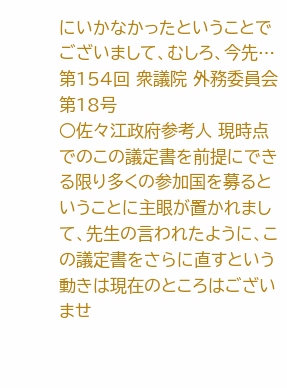にいかなかったということでございまして、むしろ、今先…
第154回 衆議院 外務委員会 第18号
○佐々江政府参考人 現時点でのこの議定書を前提にできる限り多くの参加国を募るということに主眼が置かれまして、先生の言われたように、この議定書をさらに直すという動きは現在のところはございませ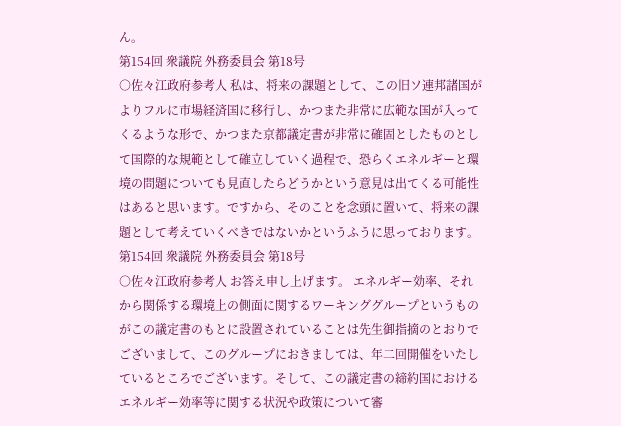ん。
第154回 衆議院 外務委員会 第18号
○佐々江政府参考人 私は、将来の課題として、この旧ソ連邦諸国がよりフルに市場経済国に移行し、かつまた非常に広範な国が入ってくるような形で、かつまた京都議定書が非常に確固としたものとして国際的な規範として確立していく過程で、恐らくエネルギーと環境の問題についても見直したらどうかという意見は出てくる可能性はあると思います。ですから、そのことを念頭に置いて、将来の課題として考えていくべきではないかというふうに思っております。
第154回 衆議院 外務委員会 第18号
○佐々江政府参考人 お答え申し上げます。 エネルギー効率、それから関係する環境上の側面に関するワーキンググループというものがこの議定書のもとに設置されていることは先生御指摘のとおりでございまして、このグループにおきましては、年二回開催をいたしているところでございます。そして、この議定書の締約国におけるエネルギー効率等に関する状況や政策について審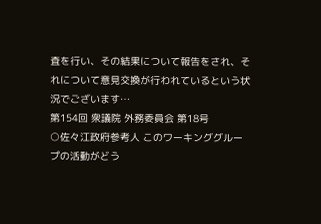査を行い、その結果について報告をされ、それについて意見交換が行われているという状況でございます…
第154回 衆議院 外務委員会 第18号
○佐々江政府参考人 このワーキンググループの活動がどう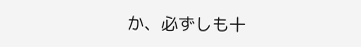か、必ずしも十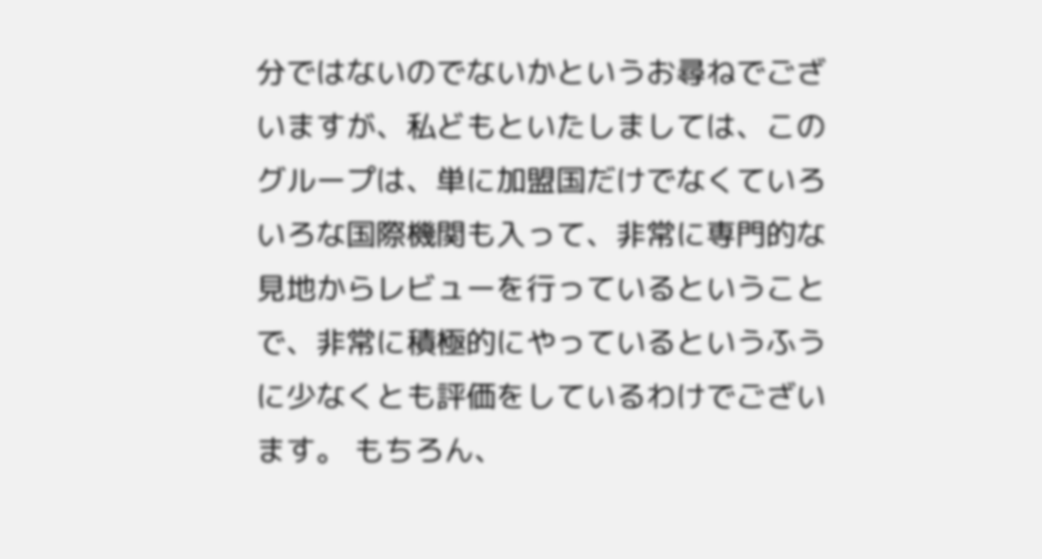分ではないのでないかというお尋ねでございますが、私どもといたしましては、このグループは、単に加盟国だけでなくていろいろな国際機関も入って、非常に専門的な見地からレビューを行っているということで、非常に積極的にやっているというふうに少なくとも評価をしているわけでございます。 もちろん、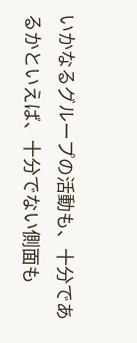いかなるグループの活動も、十分であるかといえば、十分でない側面も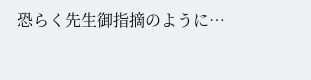恐らく先生御指摘のように…